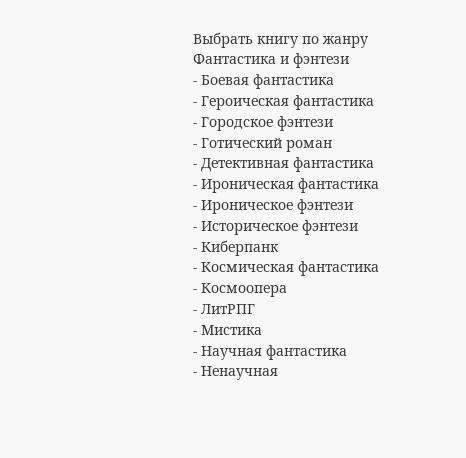Выбрать книгу по жанру
Фантастика и фэнтези
- Боевая фантастика
- Героическая фантастика
- Городское фэнтези
- Готический роман
- Детективная фантастика
- Ироническая фантастика
- Ироническое фэнтези
- Историческое фэнтези
- Киберпанк
- Космическая фантастика
- Космоопера
- ЛитРПГ
- Мистика
- Научная фантастика
- Ненаучная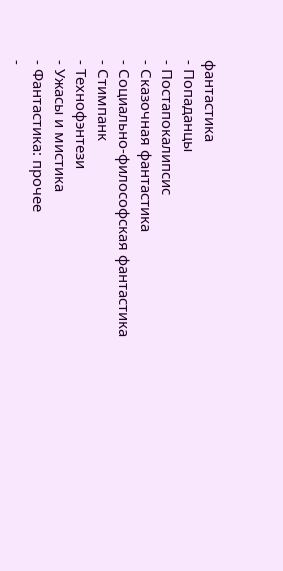фантастика
- Попаданцы
- Постапокалипсис
- Сказочная фантастика
- Социально-философская фантастика
- Стимпанк
- Технофэнтези
- Ужасы и мистика
- Фантастика: прочее
-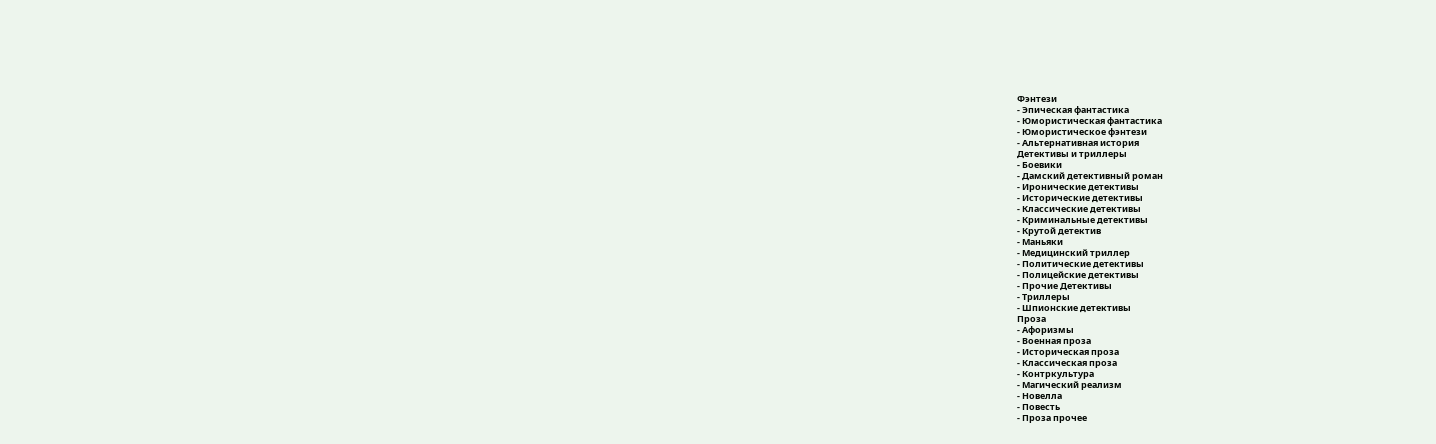Фэнтези
- Эпическая фантастика
- Юмористическая фантастика
- Юмористическое фэнтези
- Альтернативная история
Детективы и триллеры
- Боевики
- Дамский детективный роман
- Иронические детективы
- Исторические детективы
- Классические детективы
- Криминальные детективы
- Крутой детектив
- Маньяки
- Медицинский триллер
- Политические детективы
- Полицейские детективы
- Прочие Детективы
- Триллеры
- Шпионские детективы
Проза
- Афоризмы
- Военная проза
- Историческая проза
- Классическая проза
- Контркультура
- Магический реализм
- Новелла
- Повесть
- Проза прочее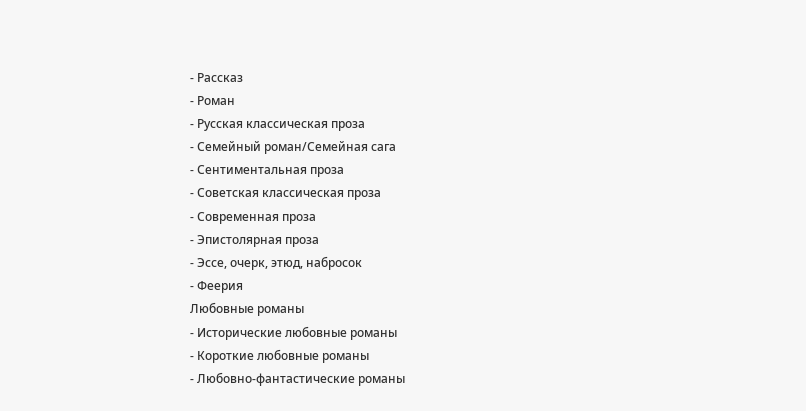- Рассказ
- Роман
- Русская классическая проза
- Семейный роман/Семейная сага
- Сентиментальная проза
- Советская классическая проза
- Современная проза
- Эпистолярная проза
- Эссе, очерк, этюд, набросок
- Феерия
Любовные романы
- Исторические любовные романы
- Короткие любовные романы
- Любовно-фантастические романы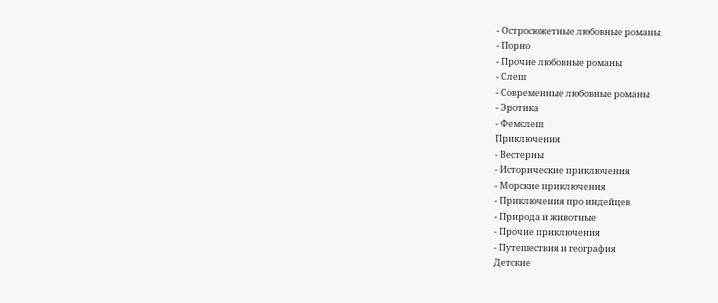- Остросюжетные любовные романы
- Порно
- Прочие любовные романы
- Слеш
- Современные любовные романы
- Эротика
- Фемслеш
Приключения
- Вестерны
- Исторические приключения
- Морские приключения
- Приключения про индейцев
- Природа и животные
- Прочие приключения
- Путешествия и география
Детские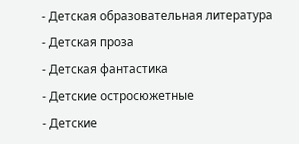- Детская образовательная литература
- Детская проза
- Детская фантастика
- Детские остросюжетные
- Детские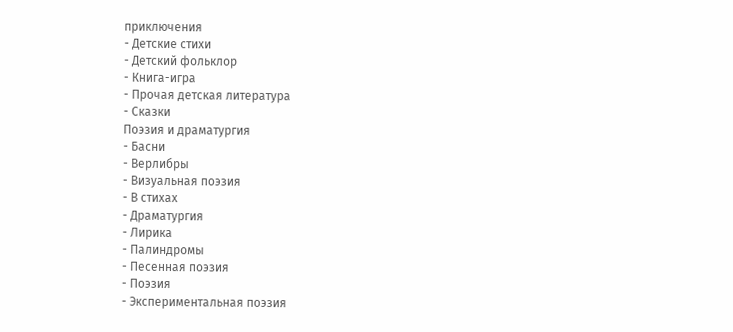приключения
- Детские стихи
- Детский фольклор
- Книга-игра
- Прочая детская литература
- Сказки
Поэзия и драматургия
- Басни
- Верлибры
- Визуальная поэзия
- В стихах
- Драматургия
- Лирика
- Палиндромы
- Песенная поэзия
- Поэзия
- Экспериментальная поэзия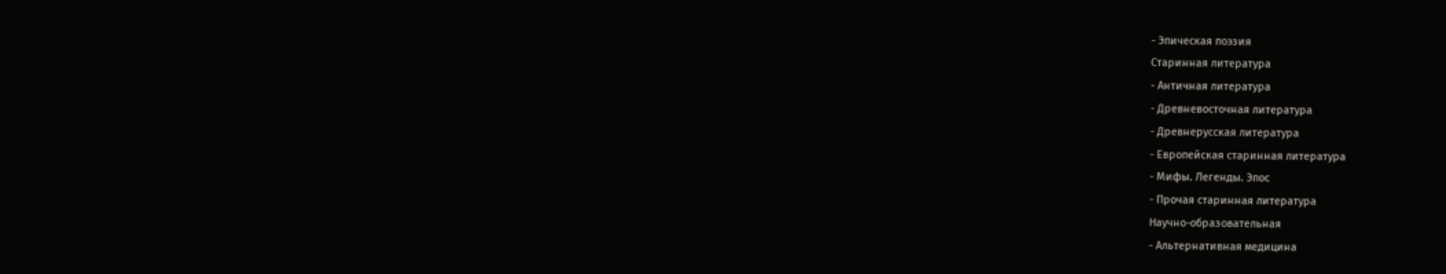- Эпическая поэзия
Старинная литература
- Античная литература
- Древневосточная литература
- Древнерусская литература
- Европейская старинная литература
- Мифы. Легенды. Эпос
- Прочая старинная литература
Научно-образовательная
- Альтернативная медицина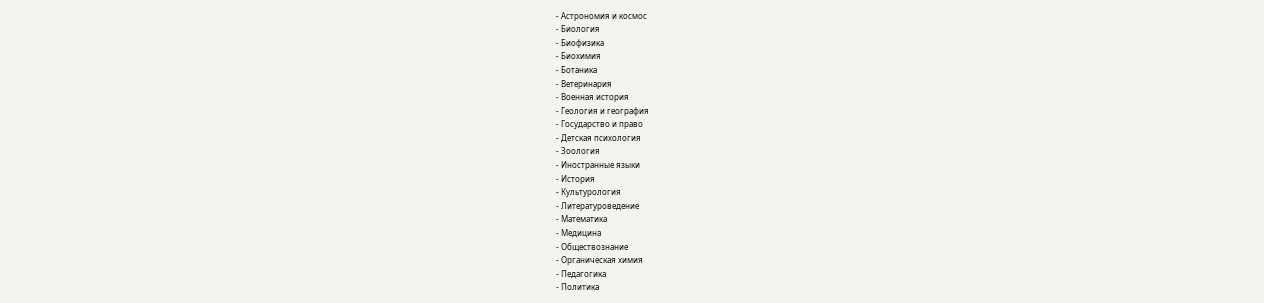- Астрономия и космос
- Биология
- Биофизика
- Биохимия
- Ботаника
- Ветеринария
- Военная история
- Геология и география
- Государство и право
- Детская психология
- Зоология
- Иностранные языки
- История
- Культурология
- Литературоведение
- Математика
- Медицина
- Обществознание
- Органическая химия
- Педагогика
- Политика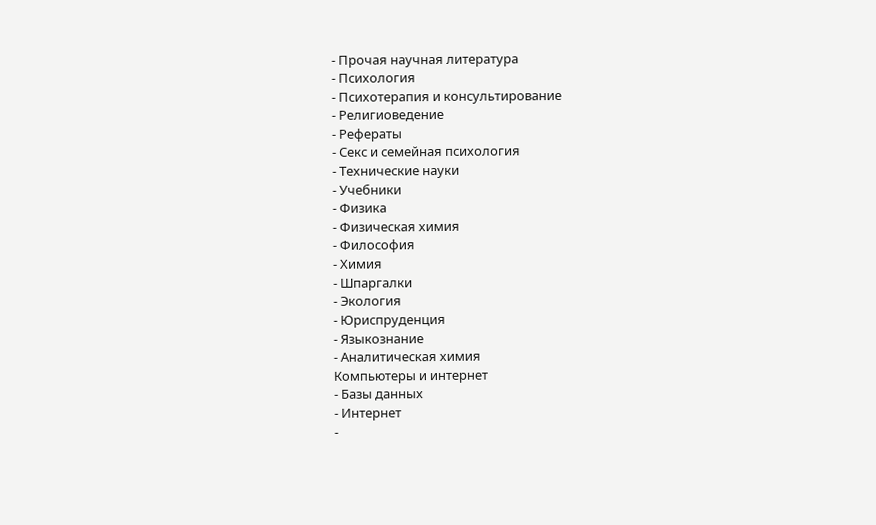- Прочая научная литература
- Психология
- Психотерапия и консультирование
- Религиоведение
- Рефераты
- Секс и семейная психология
- Технические науки
- Учебники
- Физика
- Физическая химия
- Философия
- Химия
- Шпаргалки
- Экология
- Юриспруденция
- Языкознание
- Аналитическая химия
Компьютеры и интернет
- Базы данных
- Интернет
-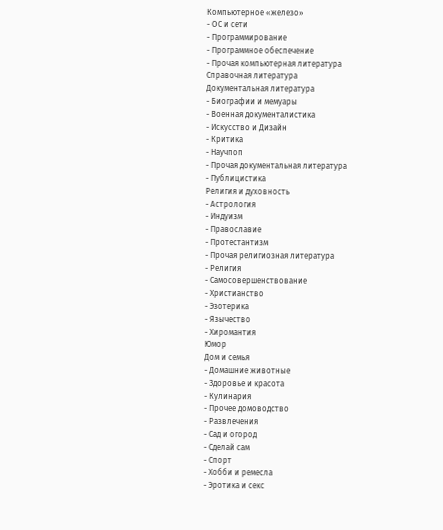Компьютерное «железо»
- ОС и сети
- Программирование
- Программное обеспечение
- Прочая компьютерная литература
Справочная литература
Документальная литература
- Биографии и мемуары
- Военная документалистика
- Искусство и Дизайн
- Критика
- Научпоп
- Прочая документальная литература
- Публицистика
Религия и духовность
- Астрология
- Индуизм
- Православие
- Протестантизм
- Прочая религиозная литература
- Религия
- Самосовершенствование
- Христианство
- Эзотерика
- Язычество
- Хиромантия
Юмор
Дом и семья
- Домашние животные
- Здоровье и красота
- Кулинария
- Прочее домоводство
- Развлечения
- Сад и огород
- Сделай сам
- Спорт
- Хобби и ремесла
- Эротика и секс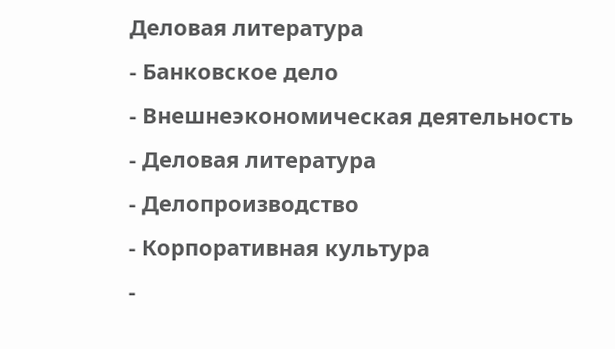Деловая литература
- Банковское дело
- Внешнеэкономическая деятельность
- Деловая литература
- Делопроизводство
- Корпоративная культура
-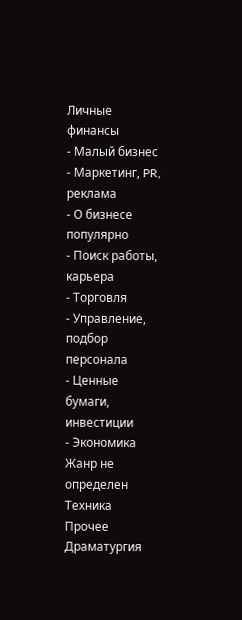Личные финансы
- Малый бизнес
- Маркетинг, PR, реклама
- О бизнесе популярно
- Поиск работы, карьера
- Торговля
- Управление, подбор персонала
- Ценные бумаги, инвестиции
- Экономика
Жанр не определен
Техника
Прочее
Драматургия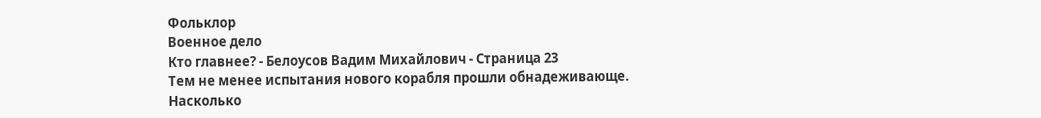Фольклор
Военное дело
Кто главнее? - Белоусов Вадим Михайлович - Страница 23
Тем не менее испытания нового корабля прошли обнадеживающе. Насколько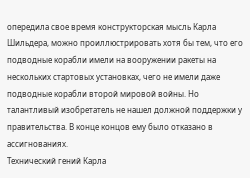опередила свое время конструкторская мысль Карла Шильдера, можно проиллюстрировать хотя бы тем, что его подводные корабли имели на вооружении ракеты на нескольких стартовых установках, чего не имели даже подводные корабли второй мировой войны. Но талантливый изобретатель не нашел должной поддержки у правительства. В конце концов ему было отказано в ассигнованиях.
Технический гений Карла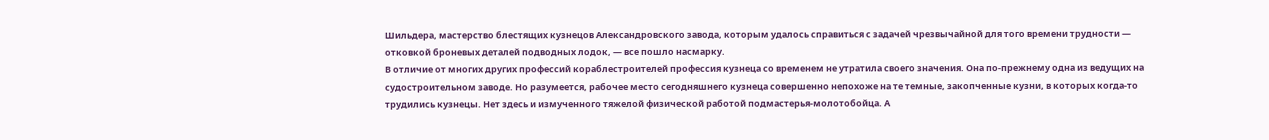Шильдера, мастерство блестящих кузнецов Александровского завода, которым удалось справиться с задачей чрезвычайной для того времени трудности — отковкой броневых деталей подводных лодок, — все пошло насмарку.
В отличие от многих других профессий кораблестроителей профессия кузнеца со временем не утратила своего значения. Она по-прежнему одна из ведущих на судостроительном заводе. Но разумеется, рабочее место сегодняшнего кузнеца совершенно непохоже на те темные, закопченные кузни, в которых когда-то трудились кузнецы. Нет здесь и измученного тяжелой физической работой подмастерья-молотобойца. А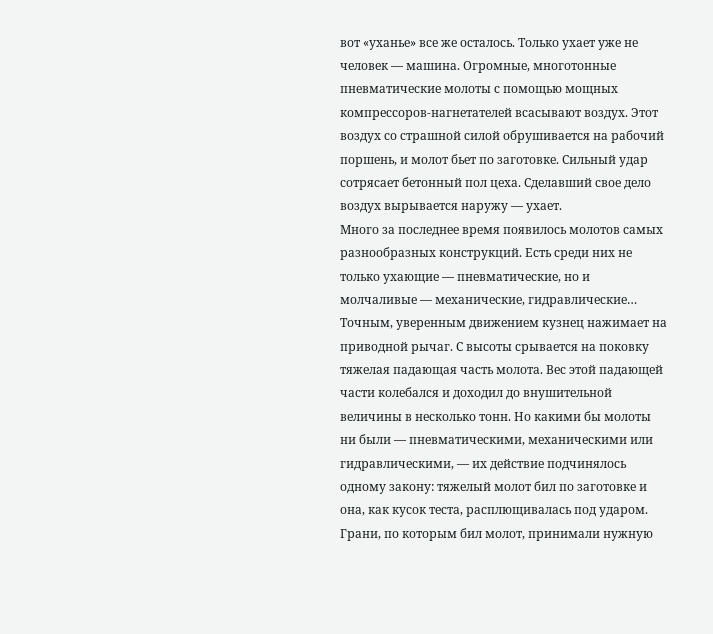вот «уханье» все же осталось. Только ухает уже не человек — машина. Огромные, многотонные пневматические молоты с помощью мощных компрессоров-нагнетателей всасывают воздух. Этот воздух со страшной силой обрушивается на рабочий поршень, и молот бьет по заготовке. Сильный удар сотрясает бетонный пол цеха. Сделавший свое дело воздух вырывается наружу — ухает.
Много за последнее время появилось молотов самых разнообразных конструкций. Есть среди них не только ухающие — пневматические, но и молчаливые — механические, гидравлические…
Точным, уверенным движением кузнец нажимает на приводной рычаг. С высоты срывается на поковку тяжелая падающая часть молота. Вес этой падающей части колебался и доходил до внушительной величины в несколько тонн. Но какими бы молоты ни были — пневматическими, механическими или гидравлическими, — их действие подчинялось одному закону: тяжелый молот бил по заготовке и она, как кусок теста, расплющивалась под ударом. Грани, по которым бил молот, принимали нужную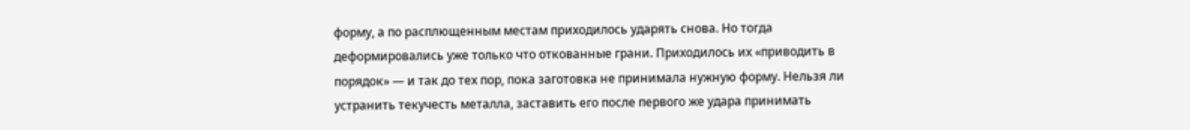форму, а по расплющенным местам приходилось ударять снова. Но тогда деформировались уже только что откованные грани. Приходилось их «приводить в порядок» — и так до тех пор, пока заготовка не принимала нужную форму. Нельзя ли устранить текучесть металла, заставить его после первого же удара принимать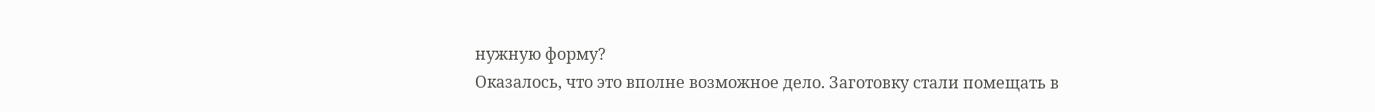нужную форму?
Оказалось, что это вполне возможное дело. Заготовку стали помещать в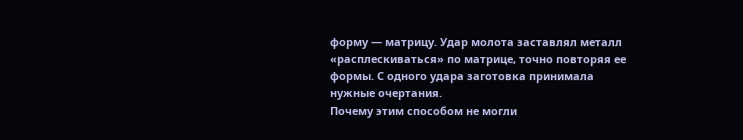форму — матрицу. Удар молота заставлял металл «расплескиваться» по матрице, точно повторяя ее формы. С одного удара заготовка принимала нужные очертания.
Почему этим способом не могли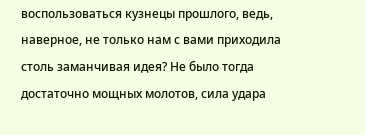воспользоваться кузнецы прошлого, ведь, наверное, не только нам с вами приходила столь заманчивая идея? Не было тогда достаточно мощных молотов, сила удара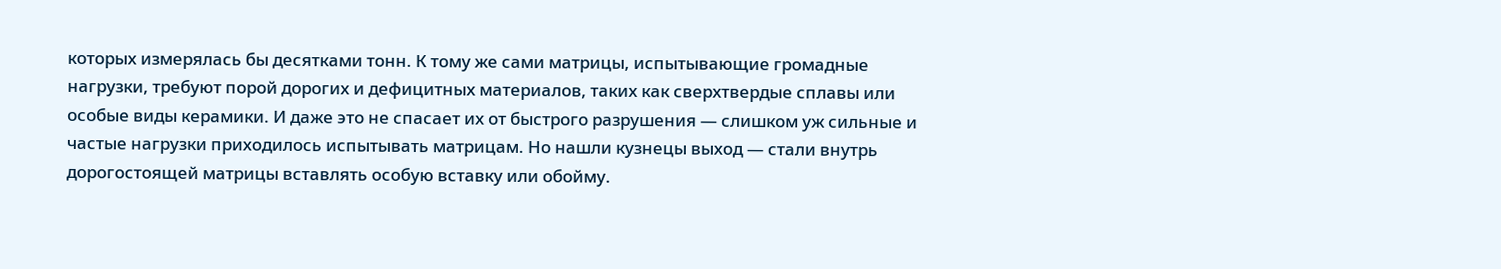которых измерялась бы десятками тонн. К тому же сами матрицы, испытывающие громадные нагрузки, требуют порой дорогих и дефицитных материалов, таких как сверхтвердые сплавы или особые виды керамики. И даже это не спасает их от быстрого разрушения — слишком уж сильные и частые нагрузки приходилось испытывать матрицам. Но нашли кузнецы выход — стали внутрь дорогостоящей матрицы вставлять особую вставку или обойму.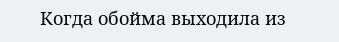Когда обойма выходила из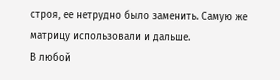строя, ее нетрудно было заменить. Самую же матрицу использовали и дальше.
В любой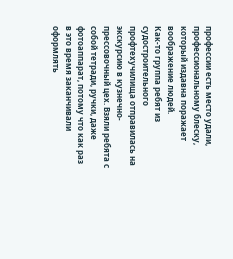профессии есть место удали, профессиональному блеску, который издавна поражает воображение людей.
Как-то группа ребят из судостроительного профтехучилища отправилась на экскурсию в кузнечно-прессовочный цех. Взяли ребята с собой тетради, ручки, даже фотоаппарат, потому что как раз в это время заканчивали оформлять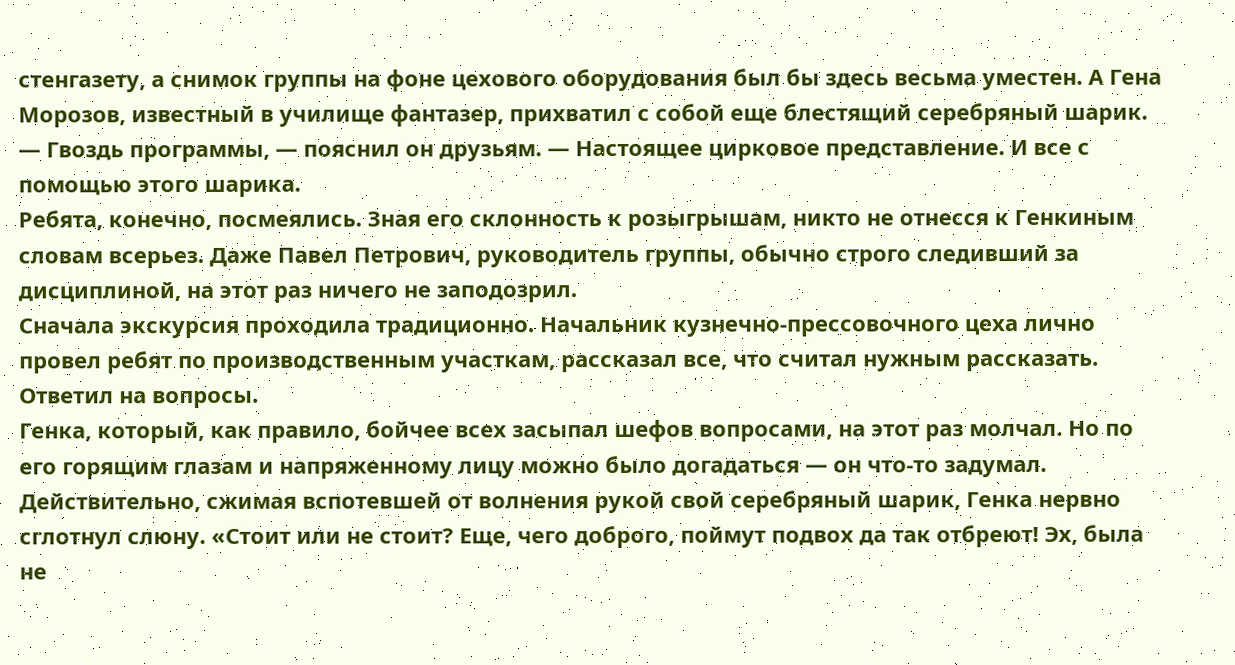стенгазету, а снимок группы на фоне цехового оборудования был бы здесь весьма уместен. А Гена Морозов, известный в училище фантазер, прихватил с собой еще блестящий серебряный шарик.
— Гвоздь программы, — пояснил он друзьям. — Настоящее цирковое представление. И все с помощью этого шарика.
Ребята, конечно, посмеялись. Зная его склонность к розыгрышам, никто не отнесся к Генкиным словам всерьез. Даже Павел Петрович, руководитель группы, обычно строго следивший за дисциплиной, на этот раз ничего не заподозрил.
Сначала экскурсия проходила традиционно. Начальник кузнечно-прессовочного цеха лично провел ребят по производственным участкам, рассказал все, что считал нужным рассказать. Ответил на вопросы.
Генка, который, как правило, бойчее всех засыпал шефов вопросами, на этот раз молчал. Но по его горящим глазам и напряженному лицу можно было догадаться — он что-то задумал.
Действительно, сжимая вспотевшей от волнения рукой свой серебряный шарик, Генка нервно сглотнул слюну. «Стоит или не стоит? Еще, чего доброго, поймут подвох да так отбреют! Эх, была не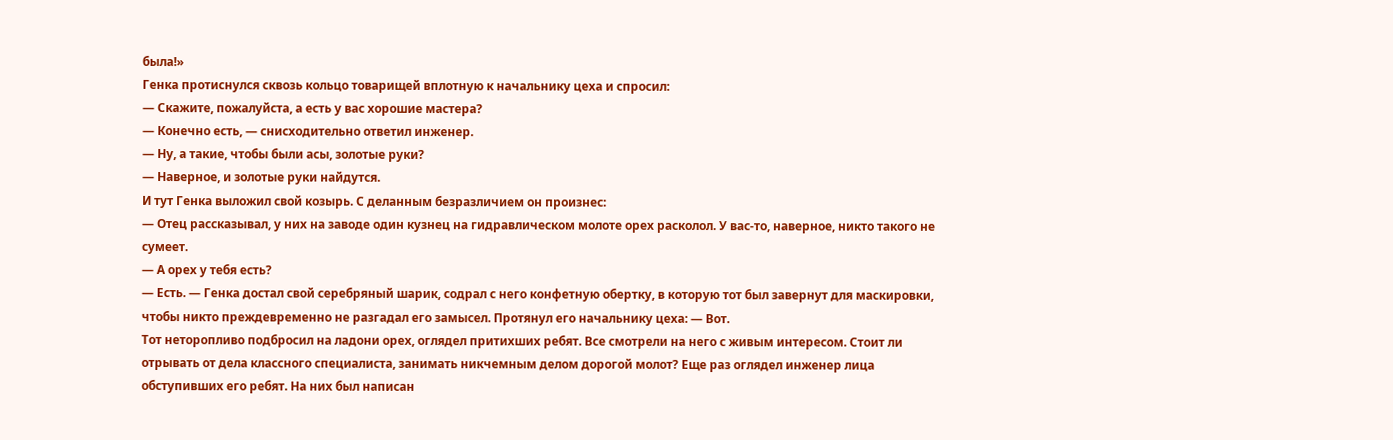была!»
Генка протиснулся сквозь кольцо товарищей вплотную к начальнику цеха и спросил:
— Скажите, пожалуйста, а есть у вас хорошие мастера?
— Конечно есть, — снисходительно ответил инженер.
— Ну, а такие, чтобы были асы, золотые руки?
— Наверное, и золотые руки найдутся.
И тут Генка выложил свой козырь. С деланным безразличием он произнес:
— Отец рассказывал, у них на заводе один кузнец на гидравлическом молоте орех расколол. У вас-то, наверное, никто такого не сумеет.
— А орех у тебя есть?
— Есть. — Генка достал свой серебряный шарик, содрал с него конфетную обертку, в которую тот был завернут для маскировки, чтобы никто преждевременно не разгадал его замысел. Протянул его начальнику цеха: — Вот.
Тот неторопливо подбросил на ладони орех, оглядел притихших ребят. Все смотрели на него с живым интересом. Стоит ли отрывать от дела классного специалиста, занимать никчемным делом дорогой молот? Еще раз оглядел инженер лица обступивших его ребят. На них был написан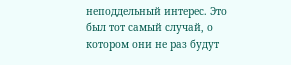неподдельный интерес. Это был тот самый случай, о котором они не раз будут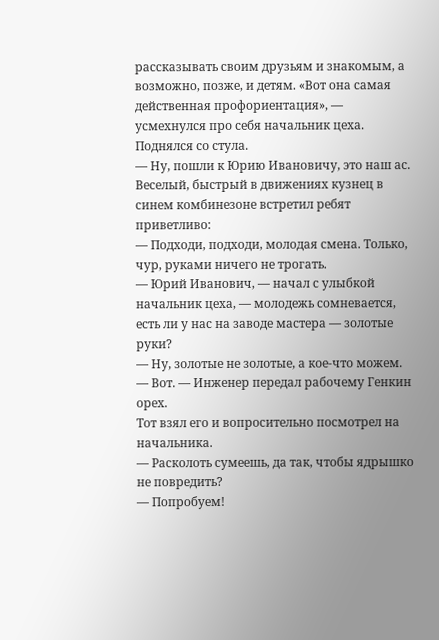рассказывать своим друзьям и знакомым, а возможно, позже, и детям. «Вот она самая действенная профориентация», — усмехнулся про себя начальник цеха. Поднялся со стула.
— Ну, пошли к Юрию Ивановичу, это наш ас.
Веселый, быстрый в движениях кузнец в синем комбинезоне встретил ребят приветливо:
— Подходи, подходи, молодая смена. Только, чур, руками ничего не трогать.
— Юрий Иванович, — начал с улыбкой начальник цеха, — молодежь сомневается, есть ли у нас на заводе мастера — золотые руки?
— Ну, золотые не золотые, а кое-что можем.
— Вот. — Инженер передал рабочему Генкин орех.
Тот взял его и вопросительно посмотрел на начальника.
— Расколоть сумеешь, да так, чтобы ядрышко не повредить?
— Попробуем!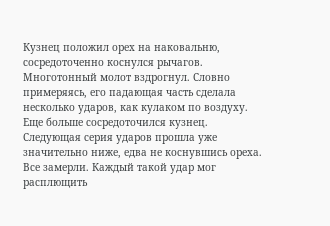Кузнец положил орех на наковальню, сосредоточенно коснулся рычагов. Многотонный молот вздрогнул. Словно примеряясь, его падающая часть сделала несколько ударов, как кулаком по воздуху. Еще больше сосредоточился кузнец. Следующая серия ударов прошла уже значительно ниже, едва не коснувшись ореха. Все замерли. Каждый такой удар мог расплющить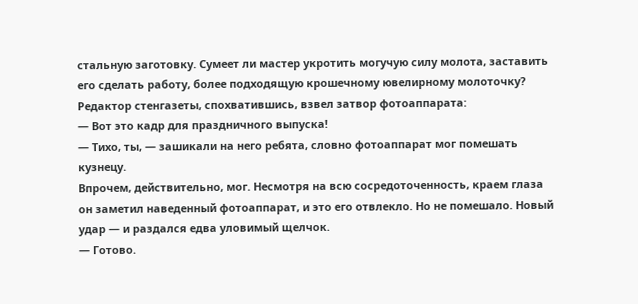стальную заготовку. Сумеет ли мастер укротить могучую силу молота, заставить его сделать работу, более подходящую крошечному ювелирному молоточку? Редактор стенгазеты, спохватившись, взвел затвор фотоаппарата:
— Вот это кадр для праздничного выпуска!
— Тихо, ты, — зашикали на него ребята, словно фотоаппарат мог помешать кузнецу.
Впрочем, действительно, мог. Несмотря на всю сосредоточенность, краем глаза он заметил наведенный фотоаппарат, и это его отвлекло. Но не помешало. Новый удар — и раздался едва уловимый щелчок.
— Готово.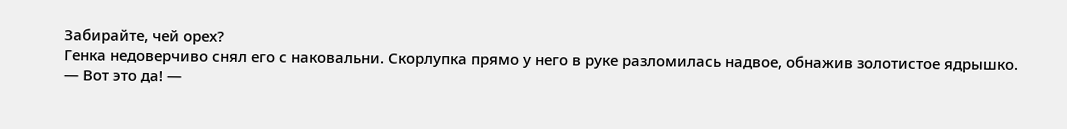Забирайте, чей орех?
Генка недоверчиво снял его с наковальни. Скорлупка прямо у него в руке разломилась надвое, обнажив золотистое ядрышко.
— Вот это да! —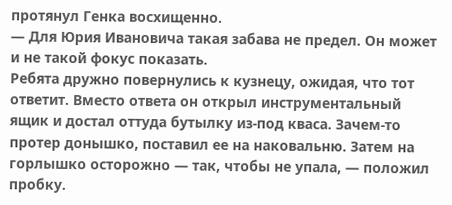протянул Генка восхищенно.
— Для Юрия Ивановича такая забава не предел. Он может и не такой фокус показать.
Ребята дружно повернулись к кузнецу, ожидая, что тот ответит. Вместо ответа он открыл инструментальный ящик и достал оттуда бутылку из-под кваса. Зачем-то протер донышко, поставил ее на наковальню. Затем на горлышко осторожно — так, чтобы не упала, — положил пробку.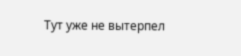Тут уже не вытерпел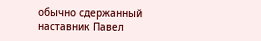обычно сдержанный наставник Павел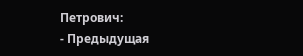Петрович:
- Предыдущая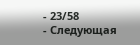- 23/58
- Следующая